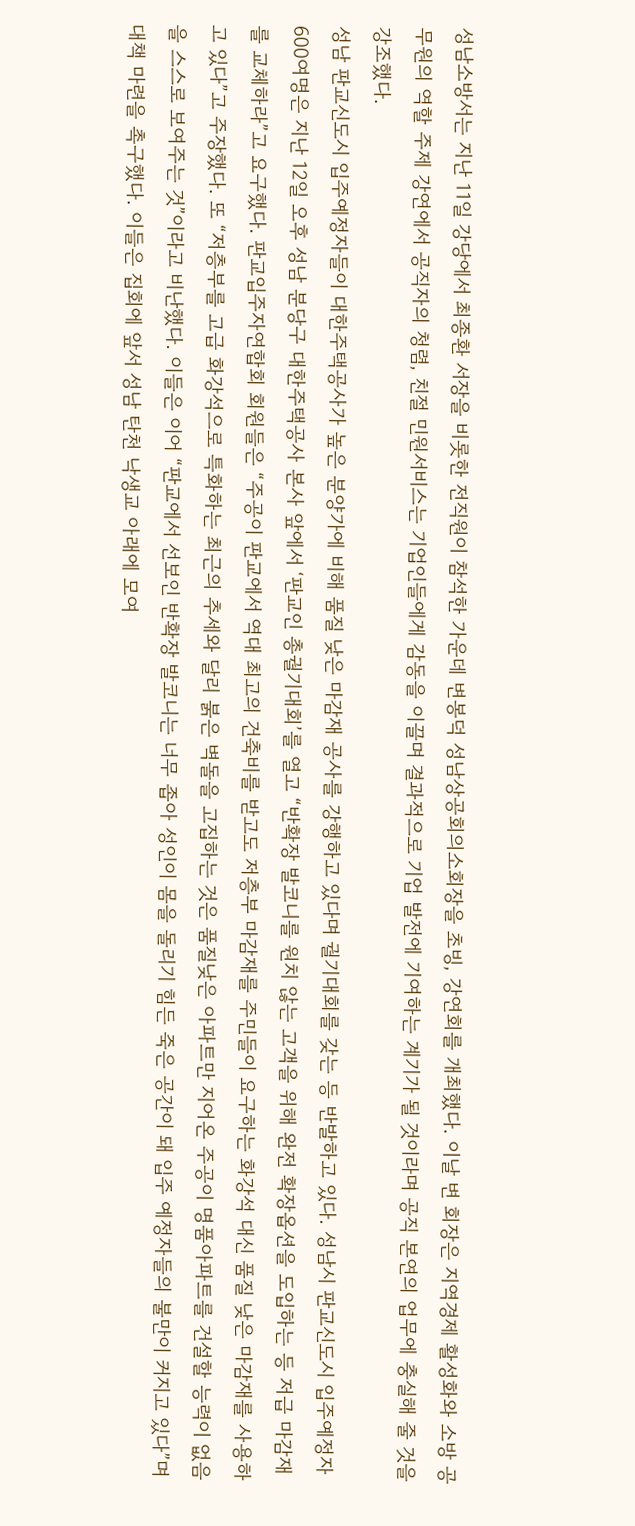성남소방서는 지난 11일 강당에서 최종환 서장을 비롯한 전직원이 참석한 가운데 변봉덕 성남상공회의소회장을 초빙, 강연회를 개최했다. 이날 변 회장은 지역경제 활성화와 소방 공무원의 역할 주제 강연에서 공직자의 청렴, 친절 민원서비스는 기업인들에게 감동을 이끌며 결과적으로 기업 발전에 기여하는 계기가 될 것이라며 공직 본연의 업무에 충실해 줄 것을 강조했다.
성남 판교신도시 입주예정자들이 대한주택공사가 높은 분양가에 비해 품질 낮은 마감재 공사를 강행하고 있다며 궐기대회를 갖는 등 반발하고 있다. 성남시 판교신도시 입주예정자 600여명은 지난 12일 오후 성남 분당구 대한주택공사 본사 앞에서 ‘판교인 총궐기대회’를 열고 “반확장 발코니를 원치 않는 고객을 위해 완전 확장옵션을 도입하는 등 저급 마감재를 교체하라”고 요구했다. 판교입주자연합회 회원들은 “주공이 판교에서 역대 최고의 건축비를 받고도 저층부 마감재를 주민들이 요구하는 화강석 대신 품질 낮은 마감재를 사용하고 있다”고 주장했다. 또 “저층부를 고급 화강석으로 특화하는 최근의 추세와 달리 붉은 벽돌을 고집하는 것은 품질낮은 아파트만 지어온 주공이 명품아파트를 건설할 능력이 없음을 스스로 보여주는 것”이라고 비난했다. 이들은 이어 “판교에서 선보인 반확장 발코니는 너무 좁아 성인이 몸을 돌리기 힘든 죽은 공간이 돼 입주 예정자들의 불만이 커지고 있다”며 대책 마련을 촉구했다. 이들은 집회에 앞서 성남 탄천 낙생교 아래에 모여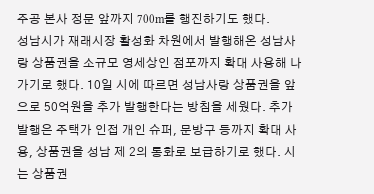주공 본사 정문 앞까지 700m를 행진하기도 했다.
성남시가 재래시장 활성화 차원에서 발행해온 성남사랑 상품권을 소규모 영세상인 점포까지 확대 사용해 나가기로 했다. 10일 시에 따르면 성남사랑 상품권을 앞으로 50억원을 추가 발행한다는 방침을 세웠다. 추가 발행은 주택가 인접 개인 슈퍼, 문방구 등까지 확대 사용, 상품권을 성남 제 2의 통화로 보급하기로 했다. 시는 상품권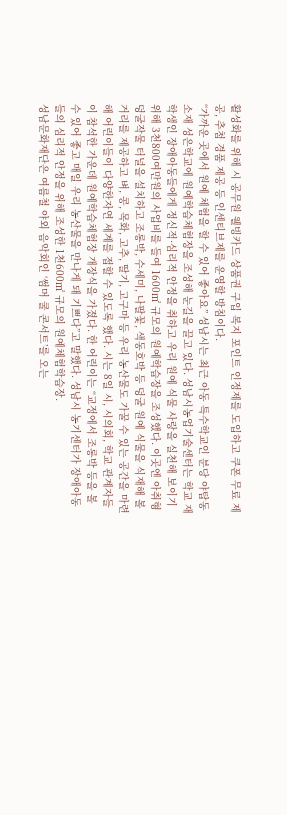활성화를 위해 시 공무원 웰빙카드 상품권 구입 복지 포인트 인정제를 도입하고 쿠폰 무료 제공, 추첨 경품 제공 등 인센티브제를 운영할 방침이다.
“가까운 곳에서 원예 체험을 할 수 있어 좋아요” 성남시는 최근 아동 특수학교인 분당 야탑동소재 성은학교에 원예학습체험장을 조성해 눈길을 끌고 있다. 성남시농업기술센터는 학교 재학생인 장애아동들에게 정신적·심리적 안정을 취하고 우리 원예 식물 사랑을 실천해 보이기 위해 3천800여만원의 사업비를 들여 1600㎡ 규모의 원예학습장을 조성했다. 이곳엔 아취형 덩굴작물 터널을 설치하고 조롱박, 수세미, 나팔꽃, 색동호박 등 덩굴 원예 식물을 식재해 볼거리를 제공하고 벼, 콩, 목화, 고추, 딸기, 고구마 등 우리 농산물도 가꿀 수 있는 공간을 마련해 어린이들이 다양한자연 세계를 접할 수 있도록 했다. 시는 8일 시, 시의회, 학교 관계자들이 참석한 가운데 원예학습체험장 개장식을 가졌다. 한 어린이는 “교정에서 조롱박 등을 볼 수 있어 좋고 매일 우리 농산물을 만나게 돼 기쁘다”고 말했다. 성남시 농기센터가 장애아동들의 심리적 안정을 위해 조성한 1천600㎡ 규모의 원예체험학습장.
성남문화재단은 여름철 야외 음악회인 ‘썸머 쿨 콘서트’를 오는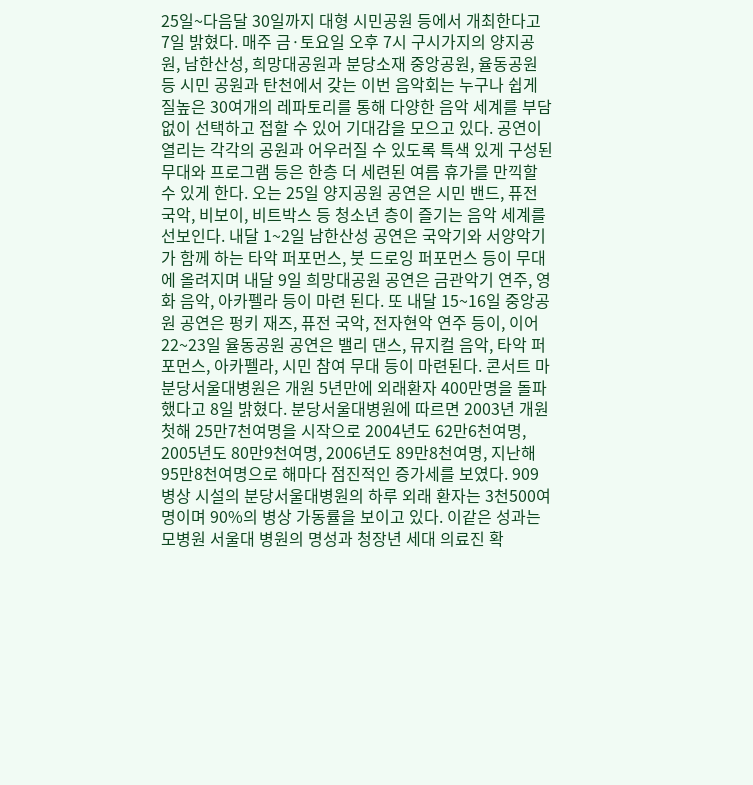25일~다음달 30일까지 대형 시민공원 등에서 개최한다고 7일 밝혔다. 매주 금·토요일 오후 7시 구시가지의 양지공원, 남한산성, 희망대공원과 분당소재 중앙공원, 율동공원 등 시민 공원과 탄천에서 갖는 이번 음악회는 누구나 쉽게 질높은 30여개의 레파토리를 통해 다양한 음악 세계를 부담없이 선택하고 접할 수 있어 기대감을 모으고 있다. 공연이 열리는 각각의 공원과 어우러질 수 있도록 특색 있게 구성된 무대와 프로그램 등은 한층 더 세련된 여름 휴가를 만끽할 수 있게 한다. 오는 25일 양지공원 공연은 시민 밴드, 퓨전 국악, 비보이, 비트박스 등 청소년 층이 즐기는 음악 세계를 선보인다. 내달 1~2일 남한산성 공연은 국악기와 서양악기가 함께 하는 타악 퍼포먼스, 붓 드로잉 퍼포먼스 등이 무대에 올려지며 내달 9일 희망대공원 공연은 금관악기 연주, 영화 음악, 아카펠라 등이 마련 된다. 또 내달 15~16일 중앙공원 공연은 펑키 재즈, 퓨전 국악, 전자현악 연주 등이, 이어 22~23일 율동공원 공연은 밸리 댄스, 뮤지컬 음악, 타악 퍼포먼스, 아카펠라, 시민 참여 무대 등이 마련된다. 콘서트 마
분당서울대병원은 개원 5년만에 외래환자 400만명을 돌파했다고 8일 밝혔다. 분당서울대병원에 따르면 2003년 개원 첫해 25만7천여명을 시작으로 2004년도 62만6천여명, 2005년도 80만9천여명, 2006년도 89만8천여명, 지난해 95만8천여명으로 해마다 점진적인 증가세를 보였다. 909병상 시설의 분당서울대병원의 하루 외래 환자는 3천500여명이며 90%의 병상 가동률을 보이고 있다. 이같은 성과는 모병원 서울대 병원의 명성과 청장년 세대 의료진 확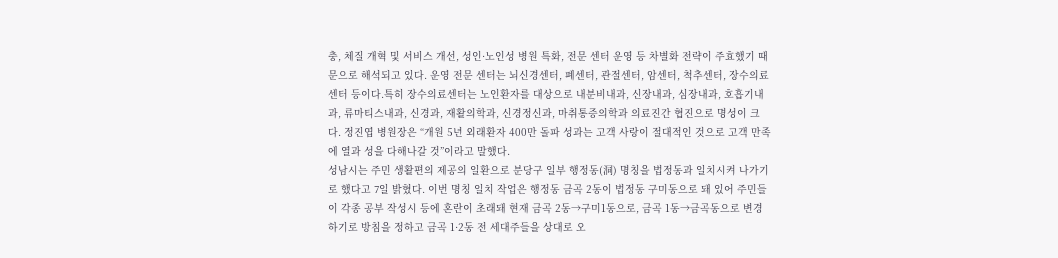충, 체질 개혁 및 서비스 개선, 성인·노인성 병원 특화, 전문 센터 운영 등 차별화 전략이 주효했기 때문으로 해석되고 있다. 운영 전문 센터는 뇌신경센터, 폐센터, 관절센터, 암센터, 척추센터, 장수의료센터 등이다.특히 장수의료센터는 노인환자를 대상으로 내분비내과, 신장내과, 심장내과, 호흡기내과, 류마티스내과, 신경과, 재활의학과, 신경정신과, 마취통증의학과 의료진간 협진으로 명성이 크다. 정진엽 병원장은 “개원 5년 외래환자 400만 돌파 성과는 고객 사랑이 절대적인 것으로 고객 만족에 열과 성을 다해나갈 것”이라고 말했다.
성남시는 주민 생활편의 제공의 일환으로 분당구 일부 행정동(洞) 명칭을 법정동과 일치시켜 나가기로 했다고 7일 밝혔다. 이번 명칭 일치 작업은 행정동 금곡 2동이 법정동 구미동으로 돼 있어 주민들이 각종 공부 작성시 등에 혼란이 초래돼 현재 금곡 2동→구미1동으로, 금곡 1동→금곡동으로 변경하기로 방침을 정하고 금곡 1·2동 전 세대주들을 상대로 오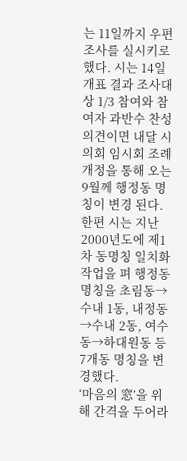는 11일까지 우편 조사를 실시키로 했다. 시는 14일 개표 결과 조사대상 1/3 참여와 참여자 과반수 찬성 의견이면 내달 시의회 임시회 조례 개정을 통해 오는 9월께 행정동 명칭이 변경 된다. 한편 시는 지난 2000년도에 제1차 동명칭 일치화 작업을 펴 행정동 명칭을 초림동→수내 1동, 내정동→수내 2동, 여수동→하대원동 등 7개동 명칭을 변경했다.
‘마음의 窓’을 위해 간격을 두어라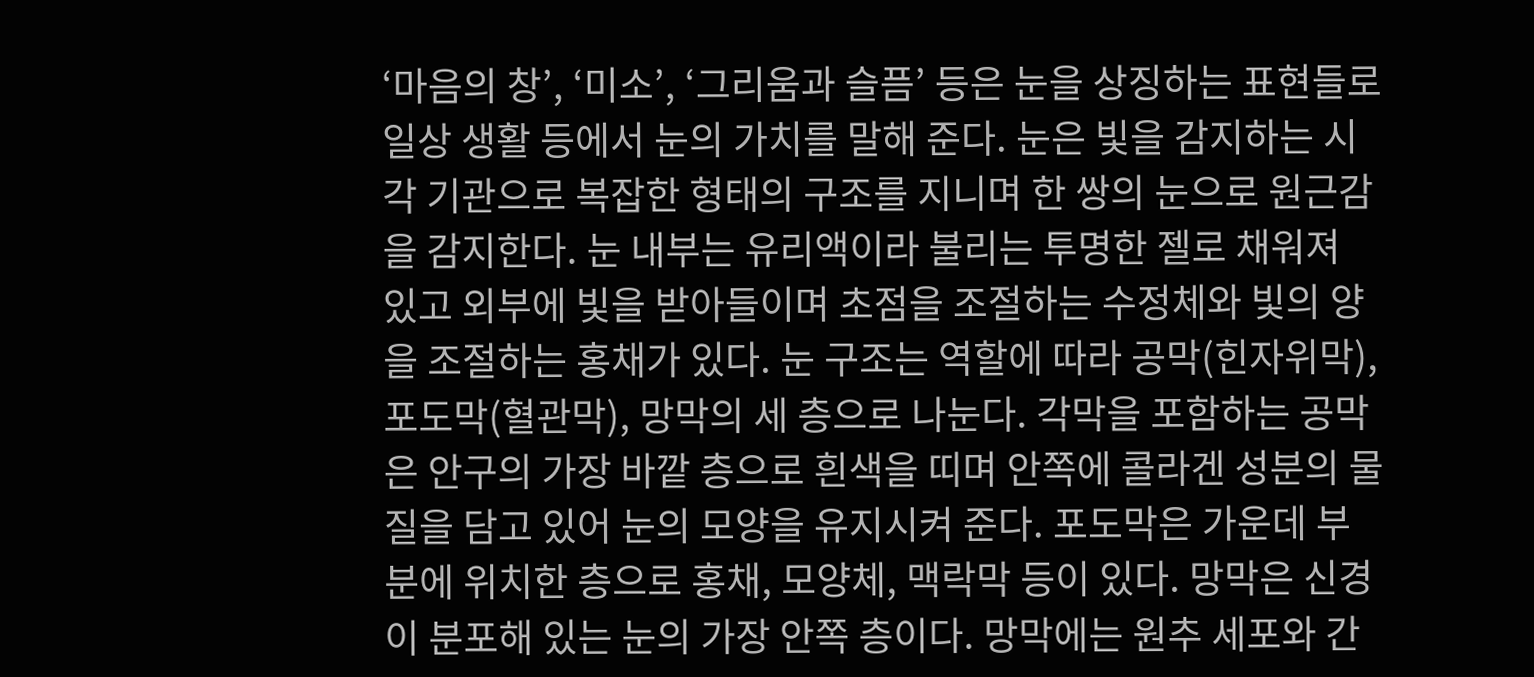‘마음의 창’, ‘미소’, ‘그리움과 슬픔’ 등은 눈을 상징하는 표현들로 일상 생활 등에서 눈의 가치를 말해 준다. 눈은 빛을 감지하는 시각 기관으로 복잡한 형태의 구조를 지니며 한 쌍의 눈으로 원근감을 감지한다. 눈 내부는 유리액이라 불리는 투명한 젤로 채워져 있고 외부에 빛을 받아들이며 초점을 조절하는 수정체와 빛의 양을 조절하는 홍채가 있다. 눈 구조는 역할에 따라 공막(힌자위막), 포도막(혈관막), 망막의 세 층으로 나눈다. 각막을 포함하는 공막은 안구의 가장 바깥 층으로 흰색을 띠며 안쪽에 콜라겐 성분의 물질을 담고 있어 눈의 모양을 유지시켜 준다. 포도막은 가운데 부분에 위치한 층으로 홍채, 모양체, 맥락막 등이 있다. 망막은 신경이 분포해 있는 눈의 가장 안쪽 층이다. 망막에는 원추 세포와 간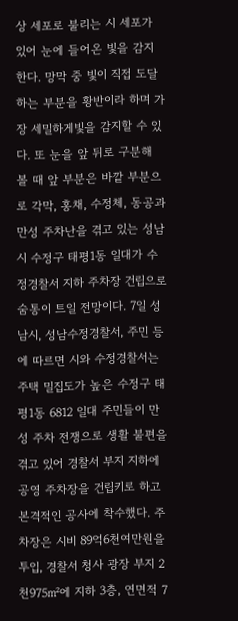상 세포로 불리는 시 세포가 있어 눈에 들어온 빛을 감지 한다. 망막 중 빛이 직접 도달하는 부분을 황반이라 하며 가장 세밀하게빛을 감지할 수 있다. 또 눈을 앞 뒤로 구분해 볼 때 앞 부분은 바깥 부분으로 각막, 홍채, 수정체, 동공과
만성 주차난을 겪고 있는 성남시 수정구 태평1동 일대가 수정경찰서 지하 주차장 건립으로 숨통이 트일 전망이다. 7일 성남시, 성남수정경찰서, 주민 등에 따르면 시와 수정경찰서는 주택 밀집도가 높은 수정구 태평1동 6812 일대 주민들이 만성 주차 전쟁으로 생활 불편을 겪고 있어 경찰서 부지 지하에 공영 주차장을 건립키로 하고 본격적인 공사에 착수했다. 주차장은 시비 89억6천여만원을 투입, 경찰서 청사 광장 부지 2천975㎡에 지하 3층, 연면적 7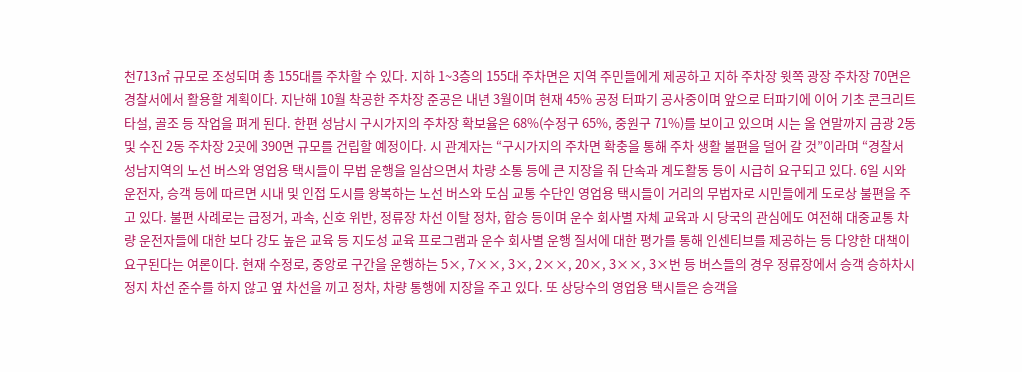천713㎡ 규모로 조성되며 총 155대를 주차할 수 있다. 지하 1~3층의 155대 주차면은 지역 주민들에게 제공하고 지하 주차장 윗쪽 광장 주차장 70면은 경찰서에서 활용할 계획이다. 지난해 10월 착공한 주차장 준공은 내년 3월이며 현재 45% 공정 터파기 공사중이며 앞으로 터파기에 이어 기초 콘크리트 타설, 골조 등 작업을 펴게 된다. 한편 성남시 구시가지의 주차장 확보율은 68%(수정구 65%, 중원구 71%)를 보이고 있으며 시는 올 연말까지 금광 2동 및 수진 2동 주차장 2곳에 390면 규모를 건립할 예정이다. 시 관계자는 “구시가지의 주차면 확충을 통해 주차 생활 불편을 덜어 갈 것”이라며 “경찰서
성남지역의 노선 버스와 영업용 택시들이 무법 운행을 일삼으면서 차량 소통 등에 큰 지장을 줘 단속과 계도활동 등이 시급히 요구되고 있다. 6일 시와 운전자, 승객 등에 따르면 시내 및 인접 도시를 왕복하는 노선 버스와 도심 교통 수단인 영업용 택시들이 거리의 무법자로 시민들에게 도로상 불편을 주고 있다. 불편 사례로는 급정거, 과속, 신호 위반, 정류장 차선 이탈 정차, 합승 등이며 운수 회사별 자체 교육과 시 당국의 관심에도 여전해 대중교통 차량 운전자들에 대한 보다 강도 높은 교육 등 지도성 교육 프로그램과 운수 회사별 운행 질서에 대한 평가를 통해 인센티브를 제공하는 등 다양한 대책이 요구된다는 여론이다. 현재 수정로, 중앙로 구간을 운행하는 5×, 7××, 3×, 2××, 20×, 3××, 3×번 등 버스들의 경우 정류장에서 승객 승하차시 정지 차선 준수를 하지 않고 옆 차선을 끼고 정차, 차량 통행에 지장을 주고 있다. 또 상당수의 영업용 택시들은 승객을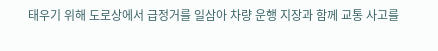태우기 위해 도로상에서 급정거를 일삼아 차량 운행 지장과 함께 교통 사고를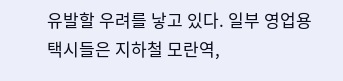유발할 우려를 낳고 있다. 일부 영업용 택시들은 지하철 모란역,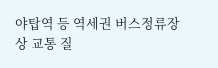야탑역 등 역세권 버스정류장상 교통 질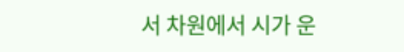서 차원에서 시가 운